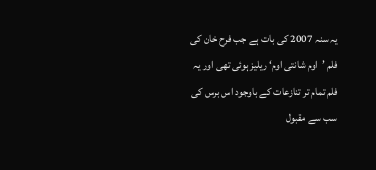یہ سنہ 2007 کی بات ہے جب فرح خان کی فلم ’اوم شانتی اوم‘ ریلیز ہوئی تھی اور یہ فلم تمام تر تنازعات کے باوجود اس برس کی سب سے مقبول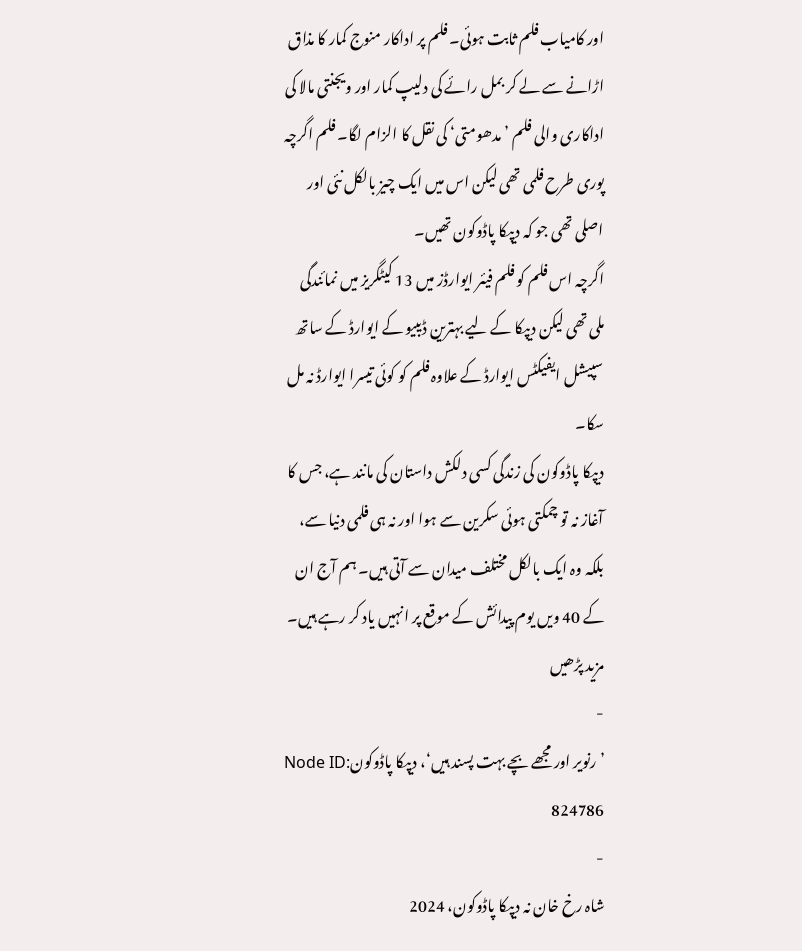اور کامیاب فلم ثابت ہوئی۔ فلم پر اداکار منوج کمار کا مذاق اڑانے سے لے کر بمل رائے کی دلیپ کمار اور ویجنتی مالا کی اداکاری والی فلم ’مدھومتی‘ کی نقل کا الزام لگا۔ فلم اگرچہ پوری طرح فلمی تھی لیکن اس میں ایک چیز بالکل نئی اور اصلی تھی جو کہ دیپکا پاڈوکون تھیں۔
اگرچہ اس فلم کو فلم فیئر ایوارڈز میں 13 کیٹگریز میں نمائندگی ملی تھی لیکن دیپکا کے لیے بہترین ڈیبیو کے ایوارڈ کے ساتھ سپیشل ایفیکٹس ایوارڈ کے علاوہ فلم کو کوئی تیسرا ایوارڈ نہ مل سکا۔
دیپکا پاڈوکون کی زندگی کسی دلکش داستان کی مانند ہے، جس کا آغاز نہ تو چمکتی ہوئی سکرین سے ہوا اور نہ ہی فلمی دنیا سے، بلکہ وہ ایک بالکل مختلف میدان سے آتی ہیں۔ ہم آج ان کے 40 ویں یوم پیدائش کے موقع پر انہیں یاد کر رہے ہیں۔
مزید پڑھیں
-
’رنویر اور مجھے بچے بہت پسند ہیں‘، دیپکا پاڈوکونNode ID: 824786
-
شاہ رخ خان نہ دیپکا پاڈوکون، 2024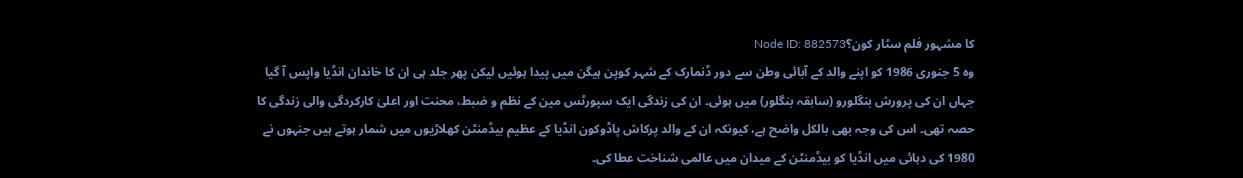کا مشہور فلم سٹار کون؟Node ID: 882573
وہ 5 جنوری 1986 کو اپنے والد کے آبائی وطن سے دور ڈنمارک کے شہر کوپن ہیگن میں پیدا ہوئیں لیکن پھر جلد ہی ان کا خاندان انڈیا واپس آ گیا جہاں ان کی پرورش بنگلورو (سابقہ بنگلور) میں ہوئی۔ ان کی زندگی ایک سپورٹس مین کے نظم و ضبط، محنت اور اعلیٰ کارکردگی والی زندگی کا حصہ تھی۔ اس کی وجہ بھی بالکل واضح ہے، کیونکہ ان کے والد پرکاش پاڈوکون انڈیا کے عظیم بیڈمنٹن کھلاڑیوں میں شمار ہوتے ہیں جنہوں نے 1980 کی دہائی میں انڈیا کو بیڈمنٹن کے میدان میں عالمی شناخت عطا کی۔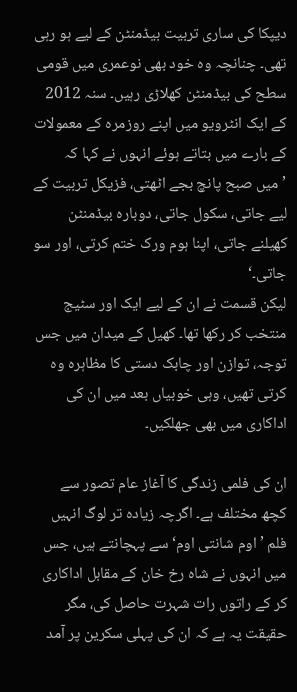دیپکا کی ساری تربیت بیڈمنٹن کے لیے ہو رہی تھی۔ چنانچہ وہ خود بھی نوعمری میں قومی سطح کی بیڈمنٹن کھلاڑی رہیں۔ سنہ 2012 کے ایک انٹرویو میں اپنے روزمرہ کے معمولات کے بارے میں بتاتے ہوئے انہوں نے کہا کہ ’میں صبح پانچ بجے اٹھتی، فزیکل تربیت کے لیے جاتی، سکول جاتی، دوبارہ بیڈمنٹن کھیلنے جاتی، اپنا ہوم ورک ختم کرتی، اور سو جاتی۔‘
لیکن قسمت نے ان کے لیے ایک اور سٹیج منتخب کر رکھا تھا۔ کھیل کے میدان میں جس توجہ، توازن اور چابک دستی کا مظاہرہ وہ کرتی تھیں، وہی خوبیاں بعد میں ان کی اداکاری میں بھی جھلکیں۔

ان کی فلمی زندگی کا آغاز عام تصور سے کچھ مختلف ہے۔ اگرچہ زیادہ تر لوگ انہیں فلم ’اوم شانتی اوم‘ سے پہچانتے ہیں، جس میں انہوں نے شاہ رخ خان کے مقابل اداکاری کر کے راتوں رات شہرت حاصل کی، مگر حقیقت یہ ہے کہ ان کی پہلی سکرین پر آمد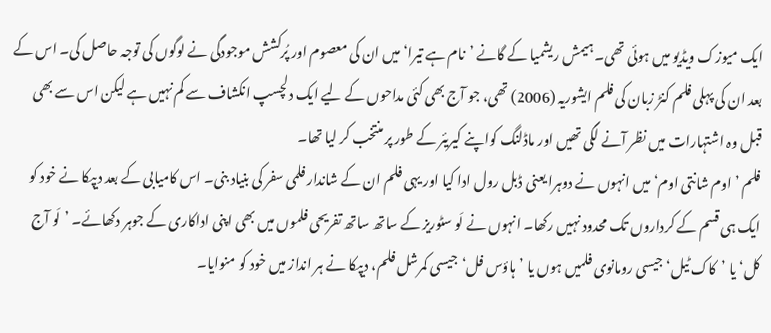ایک میوزک ویڈیو میں ہوئی تھی۔ ہیمش ریشمیا کے گانے ’نام ہے تیرا‘ میں ان کی معصوم اور پُرکشش موجودگی نے لوگوں کی توجہ حاصل کی۔ اس کے بعد ان کی پہلی فلم کنڑ زبان کی فلم ایشوریہ (2006) تھی، جو آج بھی کئی مداحوں کے لیے ایک دلچسپ انکشاف سے کم نہیں ہے لیکن اس سے بھی قبل وہ اشتہارات میں نظر آنے لگی تھیں اور ماڈلنگ کواپنے کیریئر کے طور پر منتخب کر لیا تھا۔
فلم ’اوم شانتی اوم‘ میں انہوں نے دوہرا یعنی ڈبل رول ادا کیا اور یہی فلم ان کے شاندار فلمی سفر کی بنیاد بنی۔ اس کامیابی کے بعد دیپکا نے خود کو ایک ہی قسم کے کرداروں تک محدود نہیں رکھا۔ انہوں نے لَو سٹوریز کے ساتھ ساتھ تفریحی فلموں میں بھی اپنی اداکاری کے جوہر دکھائے۔ ’لَو آج کل‘ یا ’کاک ٹیل‘ جیسی رومانوی فلمیں ہوں یا ’ہاؤس فل‘جیسی کمرشل فلم، دیپکا نے ہر انداز میں خود کو منوایا۔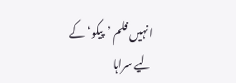انہیں فلم ’پیکو‘ کے لیے سراہا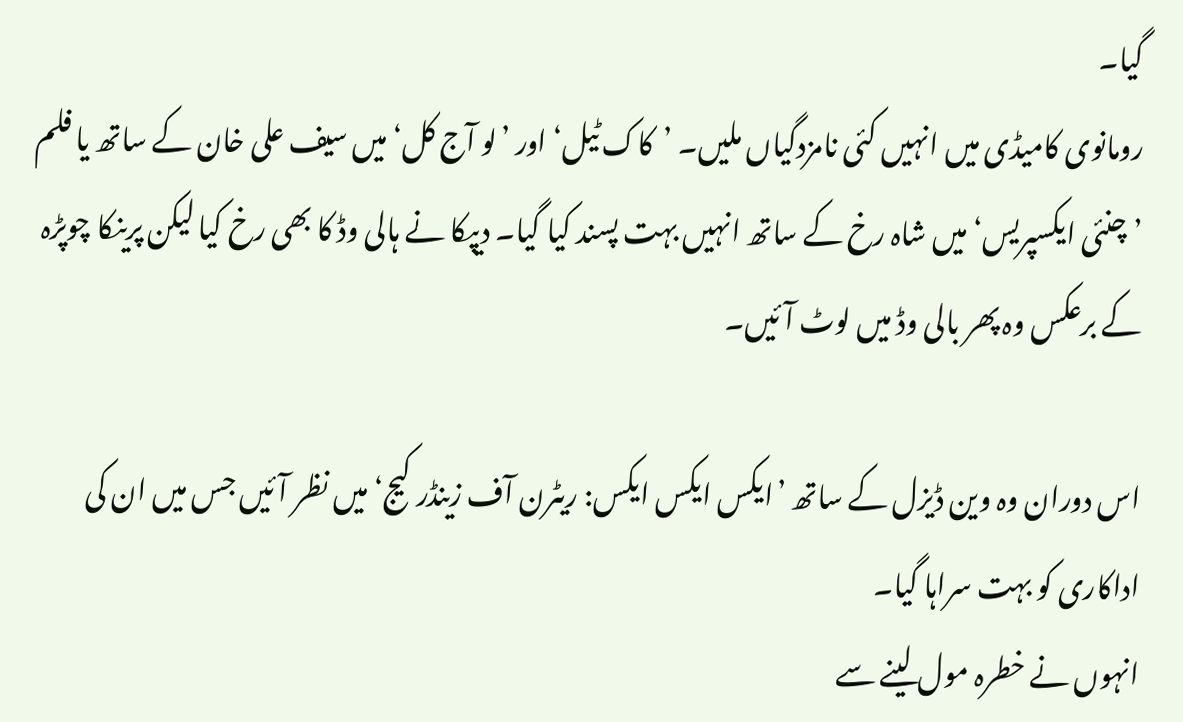گیا۔
رومانوی کامیڈی میں انہیں کئی نامزدگیاں ملیں۔ ’کاک ٹیل‘ اور ’لو آج کل‘ میں سیف علی خان کے ساتھ یا فلم ’چنئی ایکسپریس‘ میں شاہ رخ کے ساتھ انہیں بہت پسند کیا گیا۔ دیپکا نے ہالی وڈ کا بھی رخ کیا لیکن پرینکا چوپڑہ کے برعکس وہ پھر بالی وڈ میں لوٹ آئیں۔

اس دوران وہ وین ڈیزل کے ساتھ ’ایکس ایکس ایکس: ریٹرن آف زینڈر کیج‘ میں نظر آئیں جس میں ان کی اداکاری کو بہت سراہا گيا۔
انہوں نے خطرہ مول لینے سے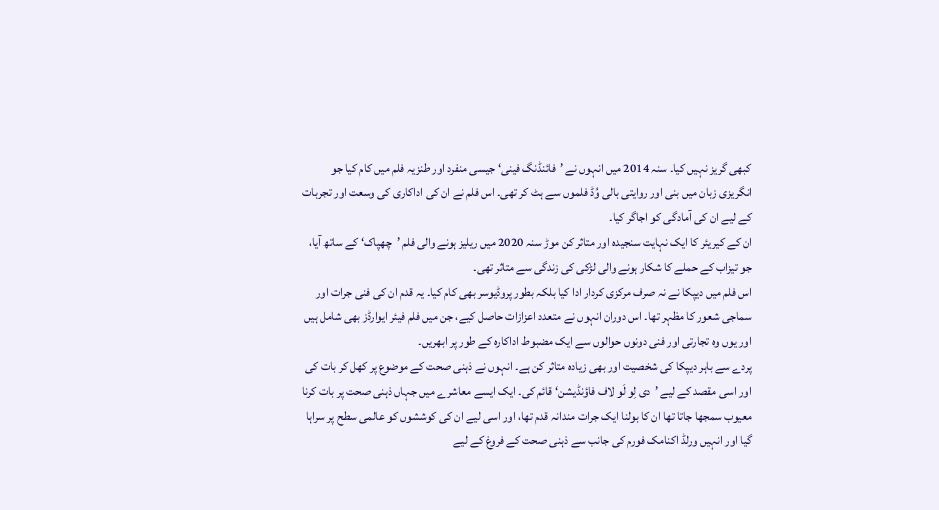کبھی گریز نہیں کیا۔ سنہ 2014 میں انہوں نے ’فائنڈنگ فینی‘ جیسی منفرد اور طنزیہ فلم میں کام کیا جو انگریزی زبان میں بنی اور روایتی بالی وُڈ فلموں سے ہٹ کر تھی۔ اس فلم نے ان کی اداکاری کی وسعت اور تجربات کے لیے ان کی آمادگی کو اجاگر کیا۔
ان کے کیریئر کا ایک نہایت سنجیدہ اور متاثر کن موڑ سنہ 2020 میں ریلیز ہونے والی فلم ’چھپاک‘ کے ساتھ آیا، جو تیزاب کے حملے کا شکار ہونے والی لڑکی کی زندگی سے متاثر تھی۔
اس فلم میں دیپکا نے نہ صرف مرکزی کردار ادا کیا بلکہ بطور پروڈیوسر بھی کام کیا۔ یہ قدم ان کی فنی جرات اور سماجی شعور کا مظہر تھا۔ اس دوران انہوں نے متعدد اعزازات حاصل کیے، جن میں فلم فیئر ایوارڈز بھی شامل ہیں اور یوں وہ تجارتی اور فنی دونوں حوالوں سے ایک مضبوط اداکارہ کے طور پر ابھریں۔
پردے سے باہر دیپکا کی شخصیت اور بھی زیادہ متاثر کن ہے۔ انہوں نے ذہنی صحت کے موضوع پر کھل کر بات کی اور اسی مقصد کے لیے ’دی لِو لَو لاف فاؤنڈیشن‘ قائم کی۔ ایک ایسے معاشرے میں جہاں ذہنی صحت پر بات کرنا معیوب سمجھا جاتا تھا ان کا بولنا ایک جرات مندانہ قدم تھا، اور اسی لیے ان کی کوششوں کو عالمی سطح پر سراہا گیا اور انہیں ورلڈ اکنامک فورم کی جانب سے ذہنی صحت کے فروغ کے لیے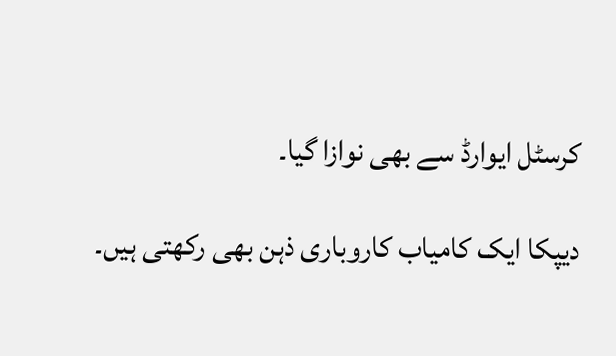کرسٹل ایوارڈ سے بھی نوازا گیا۔

دیپکا ایک کامیاب کاروباری ذہن بھی رکھتی ہیں۔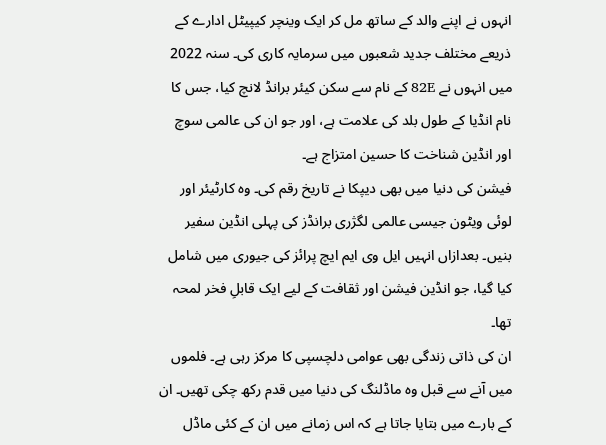انہوں نے اپنے والد کے ساتھ مل کر ایک وینچر کیپیٹل ادارے کے ذریعے مختلف جدید شعبوں میں سرمایہ کاری کی۔ سنہ 2022 میں انہوں نے 82E کے نام سے سکن کیئر برانڈ لانچ کیا، جس کا نام انڈیا کے طول بلد کی علامت ہے، اور جو ان کی عالمی سوچ اور انڈین شناخت کا حسین امتزاج ہے۔
فیشن کی دنیا میں بھی دیپکا نے تاریخ رقم کی۔ وہ کارٹیئر اور لوئی ویٹون جیسی عالمی لگژری برانڈز کی پہلی انڈین سفیر بنیں۔ بعدازاں انہیں ایل وی ایم ایچ پرائز کی جیوری میں شامل کیا گیا، جو انڈین فیشن اور ثقافت کے لیے ایک قابلِ فخر لمحہ تھا۔
ان کی ذاتی زندگی بھی عوامی دلچسپی کا مرکز رہی ہے۔ فلموں میں آنے سے قبل وہ ماڈلنگ کی دنیا میں قدم رکھ چکی تھیں۔ ان کے بارے میں بتایا جاتا ہے کہ اس زمانے میں ان کے کئی ماڈل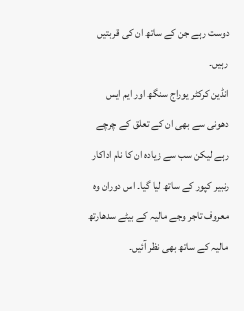دوست رہے جن کے ساتھ ان کی قربتیں رہیں۔
انڈین کرکٹر یوراج سنگھ اور ایم ایس دھونی سے بھی ان کے تعلق کے چرچے رہے لیکن سب سے زیادہ ان کا نام اداکار رنبیر کپور کے ساتھ لیا گيا۔ اس دوران وہ معروف تاجر وجے مالیہ کے بیٹے سدھارتھ مالیہ کے ساتھ بھی نظر آئیں۔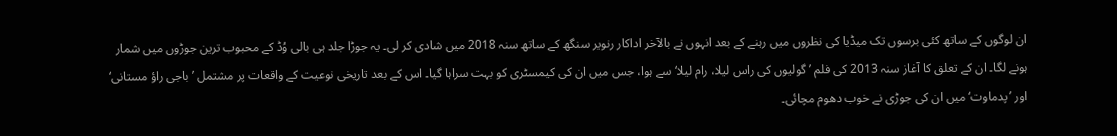ان لوگوں کے ساتھ کئی برسوں تک میڈیا کی نظروں میں رہنے کے بعد انہوں نے بالآخر اداکار رنویر سنگھ کے ساتھ سنہ 2018 میں شادی کر لی۔ یہ جوڑا جلد ہی بالی وُڈ کے محبوب ترین جوڑوں میں شمار ہونے لگا۔ ان کے تعلق کا آغاز سنہ 2013 کی فلم ’گولیوں کی راس لیلا، رام لیلا‘ سے ہوا، جس میں ان کی کیمسٹری کو بہت سراہا گیا۔ اس کے بعد تاریخی نوعیت کے واقعات پر مشتمل ’باجی راؤ مستانی‘ اور ’پدماوت‘ میں ان کی جوڑی نے خوب دھوم مچائی۔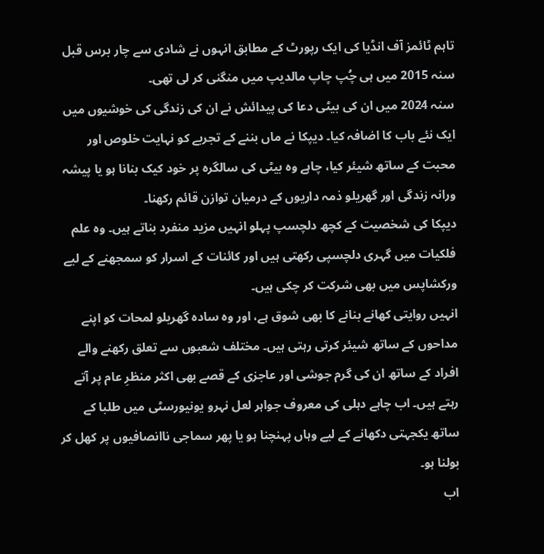تاہم ٹائمز آف انڈیا کی ایک رپورٹ کے مطابق انہوں نے شادی سے چار برس قبل سنہ 2015 میں ہی چُپ چاپ مالدیپ میں منگنی کر لی تھی۔
سنہ 2024 میں ان کی بیٹی دعا کی پیدائش نے ان کی زندگی کی خوشیوں میں ایک نئے باب کا اضافہ کیا۔ دیپکا نے ماں بننے کے تجربے کو نہایت خلوص اور محبت کے ساتھ شیئر کیا، چاہے وہ بیٹی کی سالگرہ پر خود کیک بنانا ہو یا پیشہ ورانہ زندگی اور گھریلو ذمہ داریوں کے درمیان توازن قائم رکھنا۔
دیپکا کی شخصیت کے کچھ دلچسپ پہلو انہیں مزید منفرد بناتے ہیں۔ وہ علم فلکیات میں گہری دلچسپی رکھتی ہیں اور کائنات کے اسرار کو سمجھنے کے لیے ورکشاپس میں بھی شرکت کر چکی ہیں۔
انہیں روایتی کھانے بنانے کا بھی شوق ہے، اور وہ سادہ گھریلو لمحات کو اپنے مداحوں کے ساتھ شیئر کرتی رہتی ہیں۔ مختلف شعبوں سے تعلق رکھنے والے افراد کے ساتھ ان کی گرم جوشی اور عاجزی کے قصے بھی اکثر منظرِ عام پر آتے رہتے ہیں۔ اب چاہے دہلی کی معروف جواہر لعل نہرو یونیورسٹی میں طلبا کے ساتھ یکجہتی دکھانے کے لیے وہاں پہنچنا ہو یا پھر سماجی ناانصافیوں پر کھل کر بولنا ہو۔
اب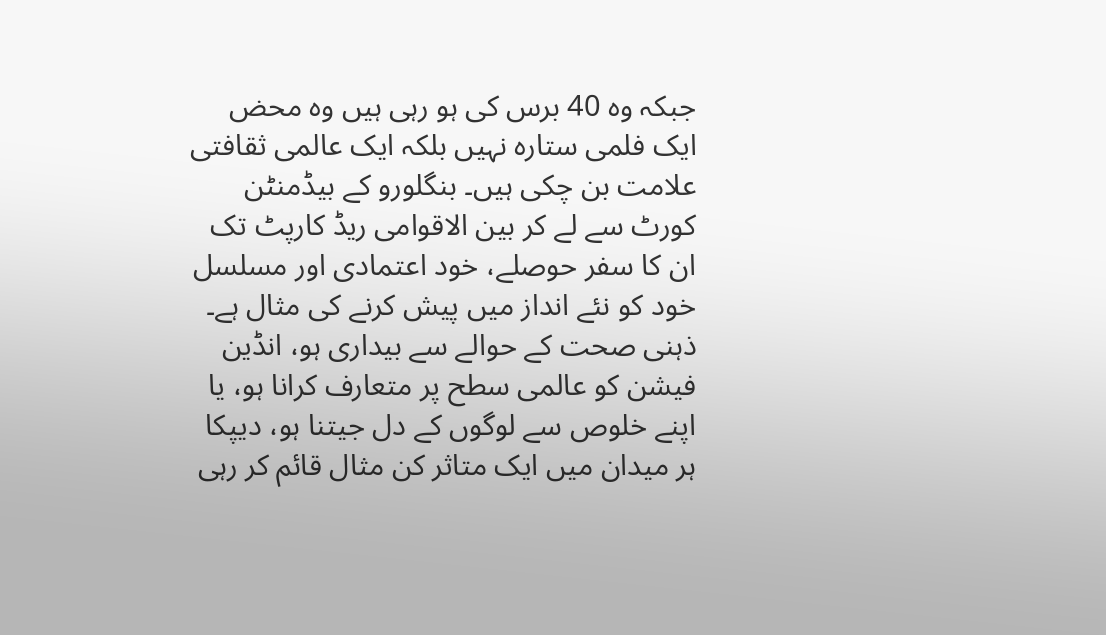جبکہ وہ 40 برس کی ہو رہی ہیں وہ محض ایک فلمی ستارہ نہیں بلکہ ایک عالمی ثقافتی علامت بن چکی ہیں۔ بنگلورو کے بیڈمنٹن کورٹ سے لے کر بین الاقوامی ریڈ کارپٹ تک ان کا سفر حوصلے، خود اعتمادی اور مسلسل خود کو نئے انداز میں پیش کرنے کی مثال ہے۔ ذہنی صحت کے حوالے سے بیداری ہو، انڈین فیشن کو عالمی سطح پر متعارف کرانا ہو، یا اپنے خلوص سے لوگوں کے دل جیتنا ہو، دیپکا ہر میدان میں ایک متاثر کن مثال قائم کر رہی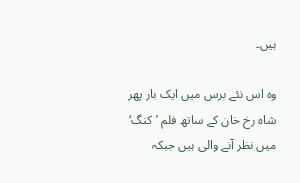ہیں۔

وہ اس نئے برس میں ایک بار پھر شاہ رخ خان کے ساتھ فلم ’کنگ‘ میں نظر آنے والی ہیں جبکہ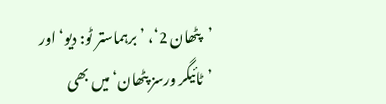’پٹھان 2‘، ’برہماستر ٹو: دیو‘ اور ’ٹائيگر ورسز پٹھان‘ میں بھی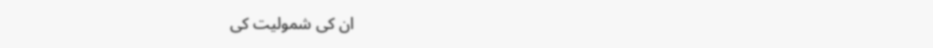ان کی شمولیت کی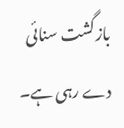بازگشت سنائی دے رہی ہے۔